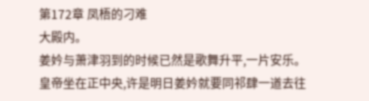第172章 凤梧的刁难
大殿内。
姜妗与萧津羽到的时候已然是歌舞升平,一片安乐。
皇帝坐在正中央,许是明日姜妗就要同祁肆一道去往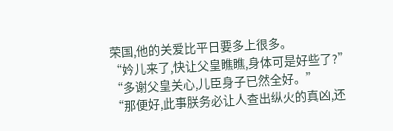荣国,他的关爱比平日要多上很多。
“妗儿来了,快让父皇瞧瞧,身体可是好些了?”
“多谢父皇关心,儿臣身子已然全好。”
“那便好,此事朕务必让人查出纵火的真凶,还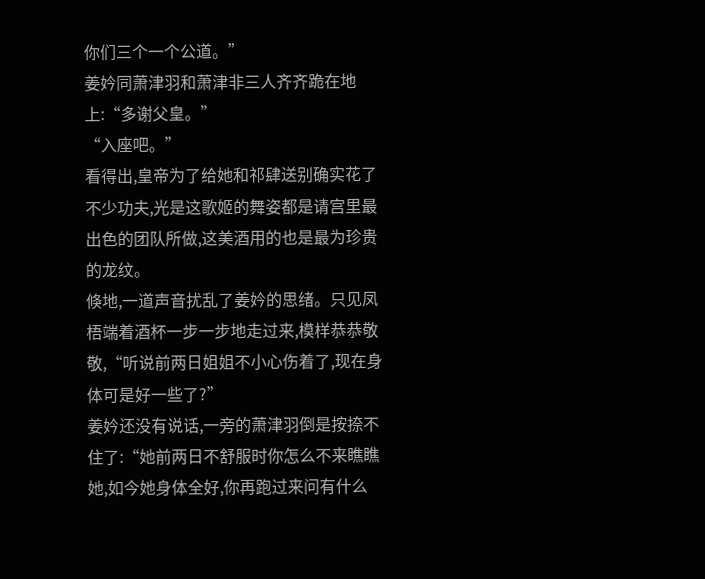你们三个一个公道。”
姜妗同萧津羽和萧津非三人齐齐跪在地上:“多谢父皇。”
“入座吧。”
看得出,皇帝为了给她和祁肆送别确实花了不少功夫,光是这歌姬的舞姿都是请宫里最出色的团队所做,这美酒用的也是最为珍贵的龙纹。
倏地,一道声音扰乱了姜妗的思绪。只见凤梧端着酒杯一步一步地走过来,模样恭恭敬敬,“听说前两日姐姐不小心伤着了,现在身体可是好一些了?”
姜妗还没有说话,一旁的萧津羽倒是按捺不住了:“她前两日不舒服时你怎么不来瞧瞧她,如今她身体全好,你再跑过来问有什么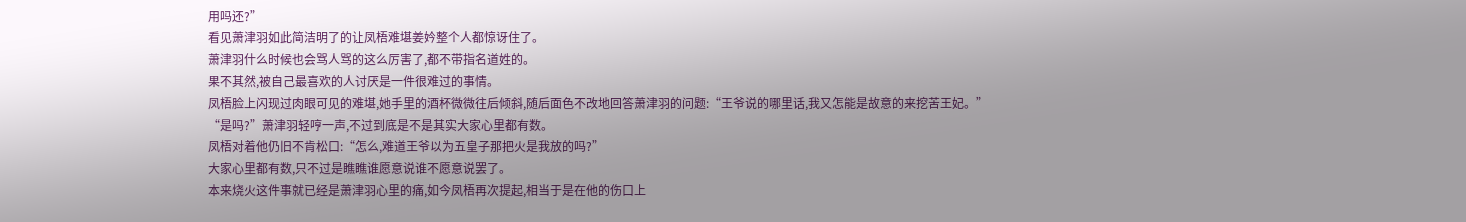用吗还?”
看见萧津羽如此简洁明了的让凤梧难堪姜妗整个人都惊讶住了。
萧津羽什么时候也会骂人骂的这么厉害了,都不带指名道姓的。
果不其然,被自己最喜欢的人讨厌是一件很难过的事情。
凤梧脸上闪现过肉眼可见的难堪,她手里的酒杯微微往后倾斜,随后面色不改地回答萧津羽的问题:“王爷说的哪里话,我又怎能是故意的来挖苦王妃。”
“是吗?”萧津羽轻哼一声,不过到底是不是其实大家心里都有数。
凤梧对着他仍旧不肯松口:“怎么,难道王爷以为五皇子那把火是我放的吗?”
大家心里都有数,只不过是瞧瞧谁愿意说谁不愿意说罢了。
本来烧火这件事就已经是萧津羽心里的痛,如今凤梧再次提起,相当于是在他的伤口上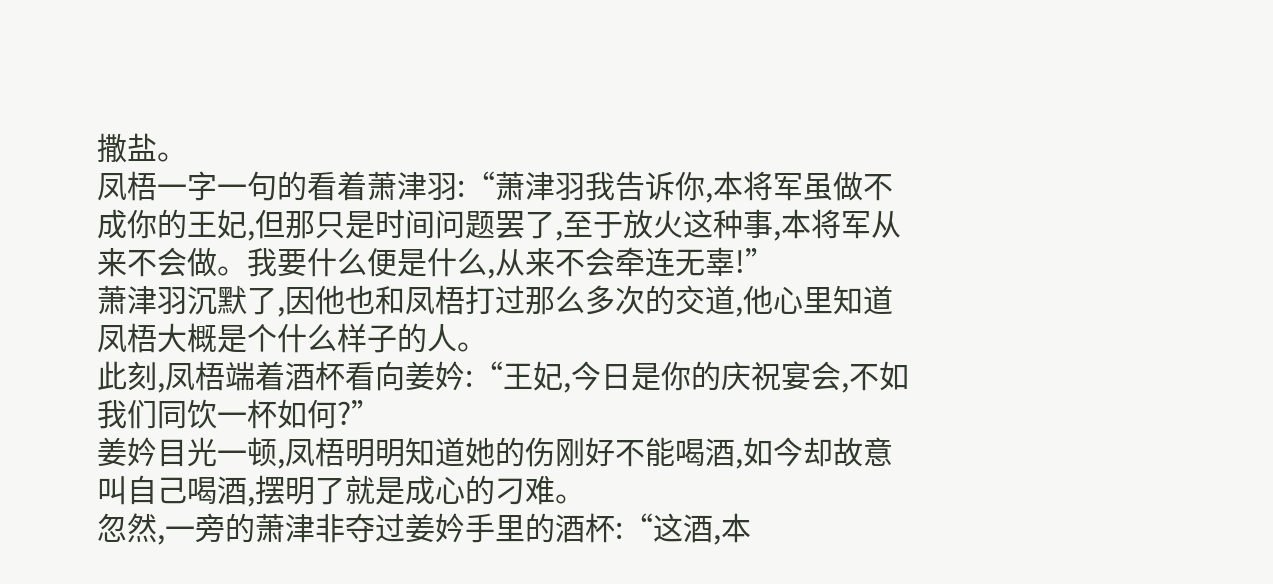撒盐。
凤梧一字一句的看着萧津羽:“萧津羽我告诉你,本将军虽做不成你的王妃,但那只是时间问题罢了,至于放火这种事,本将军从来不会做。我要什么便是什么,从来不会牵连无辜!”
萧津羽沉默了,因他也和凤梧打过那么多次的交道,他心里知道凤梧大概是个什么样子的人。
此刻,凤梧端着酒杯看向姜妗:“王妃,今日是你的庆祝宴会,不如我们同饮一杯如何?”
姜妗目光一顿,凤梧明明知道她的伤刚好不能喝酒,如今却故意叫自己喝酒,摆明了就是成心的刁难。
忽然,一旁的萧津非夺过姜妗手里的酒杯:“这酒,本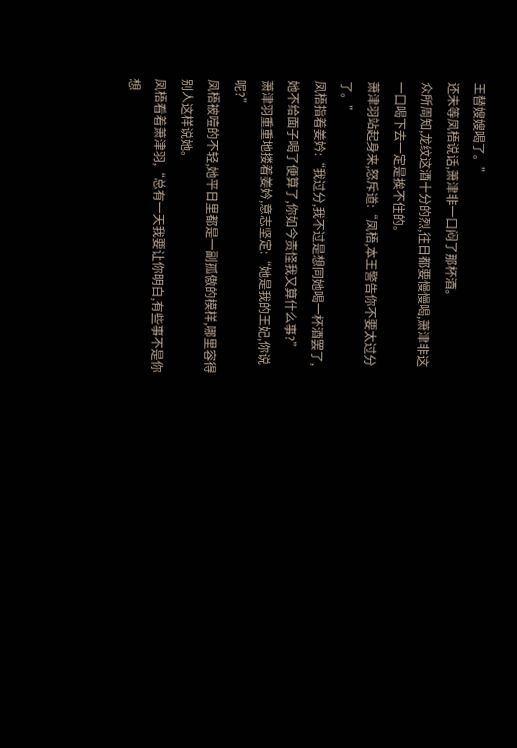王替嫂嫂喝了。”
还未等凤梧说话,萧津非一口闷了那杯酒。
众所周知,龙纹这酒十分的烈,往日都要慢慢喝,萧津非这一口喝下去一定是挨不住的。
萧津羽站起身来,怒斥道:“凤梧,本王警告你不要太过分了。”
凤梧指着姜妗:“我过分,我不过是想同她喝一杯酒罢了,她不给面子喝了便算了,你如今责怪我又算什么事?”
萧津羽重重地搂着姜妗,意志坚定:“她是我的王妃,你说呢?”
凤梧被噎的不轻,她平日里都是一副孤傲的模样,哪里容得别人这样说她。
凤梧看着萧津羽,“总有一天我要让你明白,有些事不是你想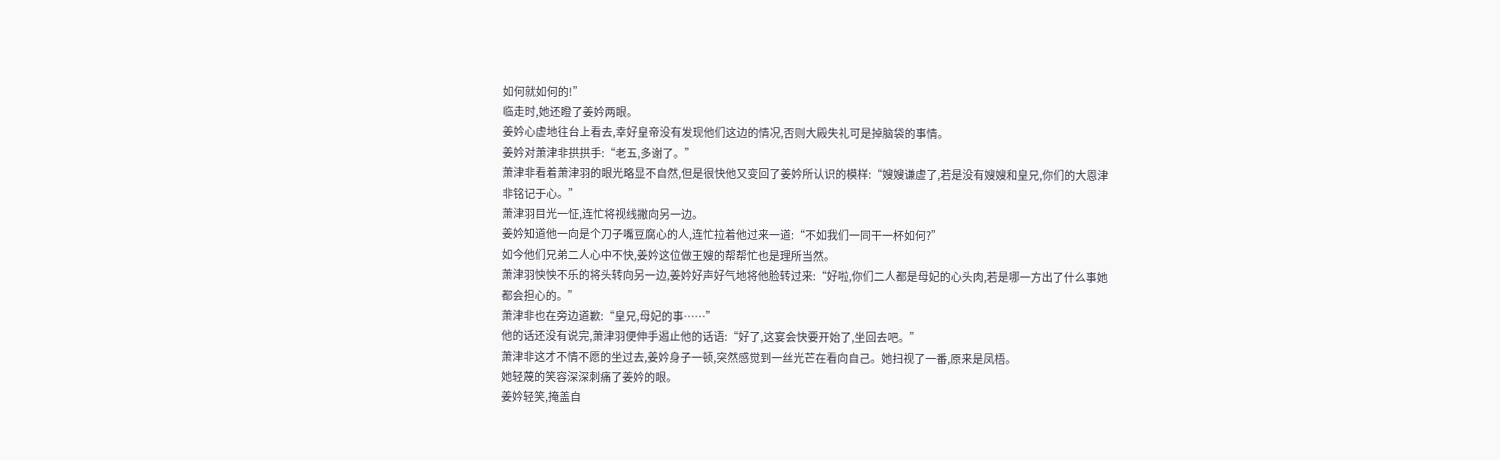如何就如何的!”
临走时,她还瞪了姜妗两眼。
姜妗心虚地往台上看去,幸好皇帝没有发现他们这边的情况,否则大殿失礼可是掉脑袋的事情。
姜妗对萧津非拱拱手:“老五,多谢了。”
萧津非看着萧津羽的眼光略显不自然,但是很快他又变回了姜妗所认识的模样:“嫂嫂谦虚了,若是没有嫂嫂和皇兄,你们的大恩津非铭记于心。”
萧津羽目光一怔,连忙将视线撇向另一边。
姜妗知道他一向是个刀子嘴豆腐心的人,连忙拉着他过来一道:“不如我们一同干一杯如何?”
如今他们兄弟二人心中不快,姜妗这位做王嫂的帮帮忙也是理所当然。
萧津羽怏怏不乐的将头转向另一边,姜妗好声好气地将他脸转过来:“好啦,你们二人都是母妃的心头肉,若是哪一方出了什么事她都会担心的。”
萧津非也在旁边道歉:“皇兄,母妃的事……”
他的话还没有说完,萧津羽便伸手遏止他的话语:“好了,这宴会快要开始了,坐回去吧。”
萧津非这才不情不愿的坐过去,姜妗身子一顿,突然感觉到一丝光芒在看向自己。她扫视了一番,原来是凤梧。
她轻蔑的笑容深深刺痛了姜妗的眼。
姜妗轻笑,掩盖自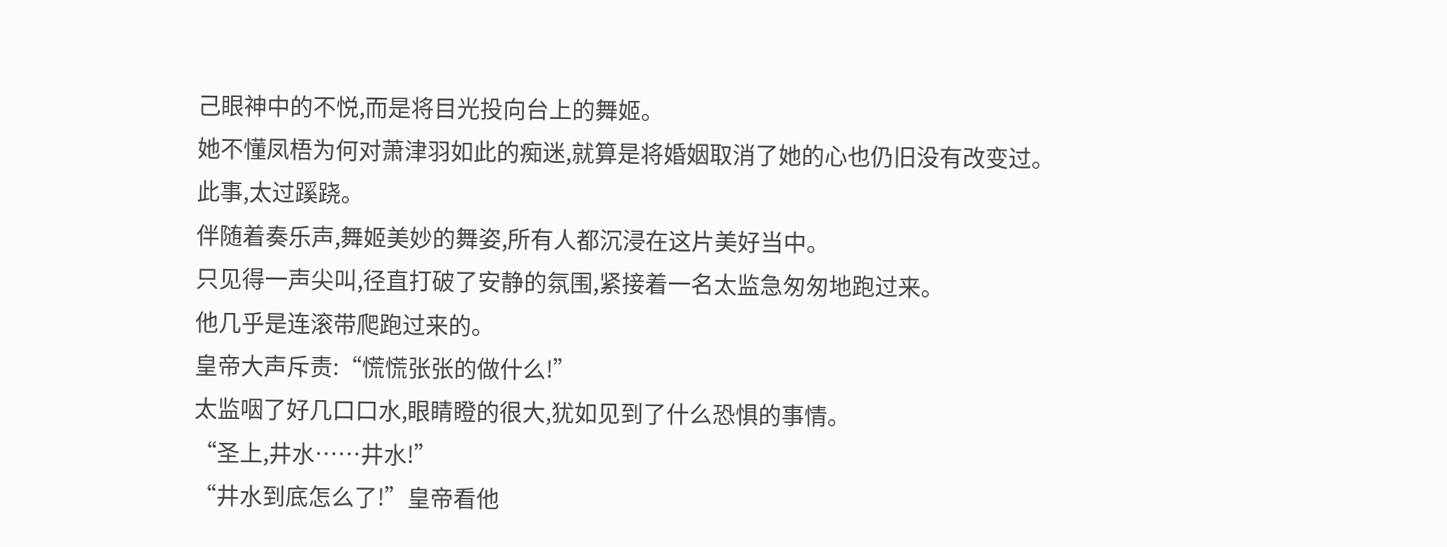己眼神中的不悦,而是将目光投向台上的舞姬。
她不懂凤梧为何对萧津羽如此的痴迷,就算是将婚姻取消了她的心也仍旧没有改变过。
此事,太过蹊跷。
伴随着奏乐声,舞姬美妙的舞姿,所有人都沉浸在这片美好当中。
只见得一声尖叫,径直打破了安静的氛围,紧接着一名太监急匆匆地跑过来。
他几乎是连滚带爬跑过来的。
皇帝大声斥责:“慌慌张张的做什么!”
太监咽了好几口口水,眼睛瞪的很大,犹如见到了什么恐惧的事情。
“圣上,井水……井水!”
“井水到底怎么了!”皇帝看他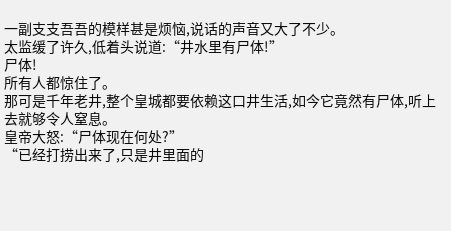一副支支吾吾的模样甚是烦恼,说话的声音又大了不少。
太监缓了许久,低着头说道:“井水里有尸体!”
尸体!
所有人都惊住了。
那可是千年老井,整个皇城都要依赖这口井生活,如今它竟然有尸体,听上去就够令人窒息。
皇帝大怒:“尸体现在何处?”
“已经打捞出来了,只是井里面的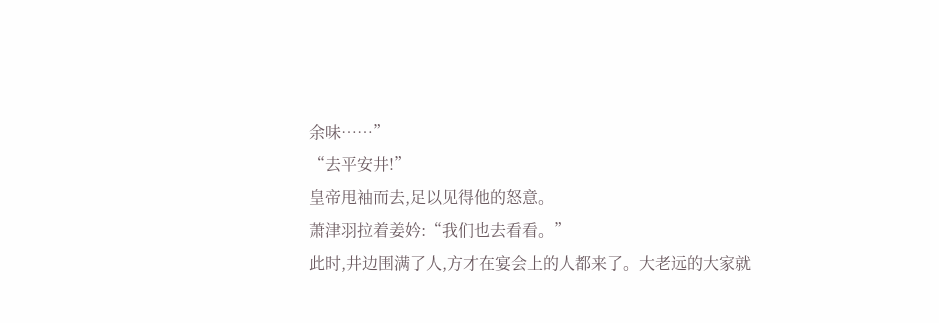余味……”
“去平安井!”
皇帝甩袖而去,足以见得他的怒意。
萧津羽拉着姜妗:“我们也去看看。”
此时,井边围满了人,方才在宴会上的人都来了。大老远的大家就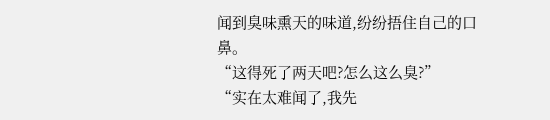闻到臭味熏天的味道,纷纷捂住自己的口鼻。
“这得死了两天吧?怎么这么臭?”
“实在太难闻了,我先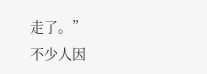走了。”
不少人因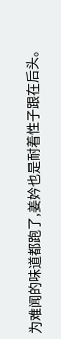为难闻的味道都跑了,姜妗也是耐着性子跟在后头。